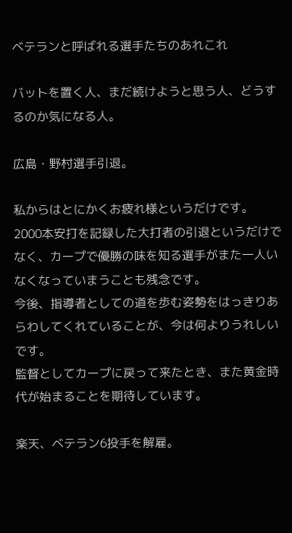ベテランと呼ばれる選手たちのあれこれ

バットを置く人、まだ続けようと思う人、どうするのか気になる人。

広島・野村選手引退。

私からはとにかくお疲れ様というだけです。
2000本安打を記録した大打者の引退というだけでなく、カープで優勝の味を知る選手がまた一人いなくなっていまうことも残念です。
今後、指導者としての道を歩む姿勢をはっきりあらわしてくれていることが、今は何よりうれしいです。
監督としてカープに戻って来たとき、また黄金時代が始まることを期待しています。

楽天、ベテラン6投手を解雇。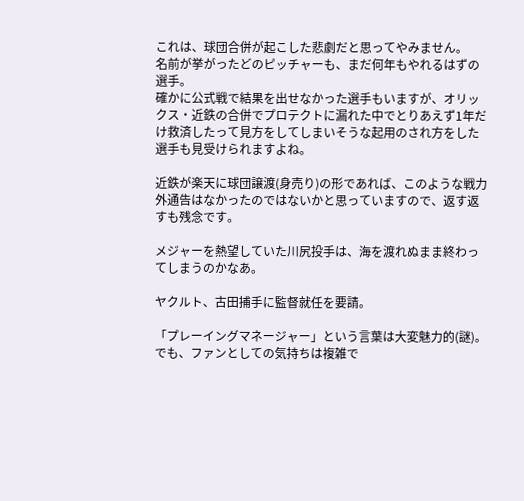これは、球団合併が起こした悲劇だと思ってやみません。
名前が挙がったどのピッチャーも、まだ何年もやれるはずの選手。
確かに公式戦で結果を出せなかった選手もいますが、オリックス・近鉄の合併でプロテクトに漏れた中でとりあえず1年だけ救済したって見方をしてしまいそうな起用のされ方をした選手も見受けられますよね。

近鉄が楽天に球団譲渡(身売り)の形であれば、このような戦力外通告はなかったのではないかと思っていますので、返す返すも残念です。

メジャーを熱望していた川尻投手は、海を渡れぬまま終わってしまうのかなあ。

ヤクルト、古田捕手に監督就任を要請。

「プレーイングマネージャー」という言葉は大変魅力的(謎)。
でも、ファンとしての気持ちは複雑で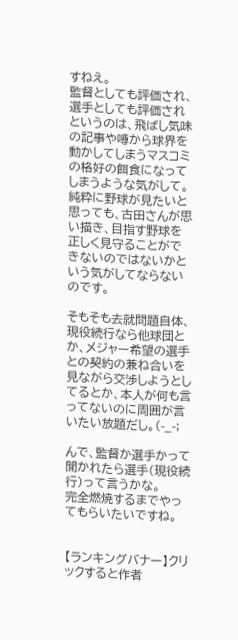すねえ。
監督としても評価され、選手としても評価されというのは、飛ばし気味の記事や噂から球界を動かしてしまうマスコミの格好の餌食になってしまうような気がして。
純粋に野球が見たいと思っても、古田さんが思い描き、目指す野球を正しく見守ることができないのではないかという気がしてならないのです。

そもそも去就問題自体、現役続行なら他球団とか、メジャー希望の選手との契約の兼ね合いを見ながら交渉しようとしてるとか、本人が何も言ってないのに周囲が言いたい放題だし。(-_-;

んで、監督か選手かって聞かれたら選手(現役続行)って言うかな。
完全燃焼するまでやってもらいたいですね。


【ランキングバナー】クリックすると作者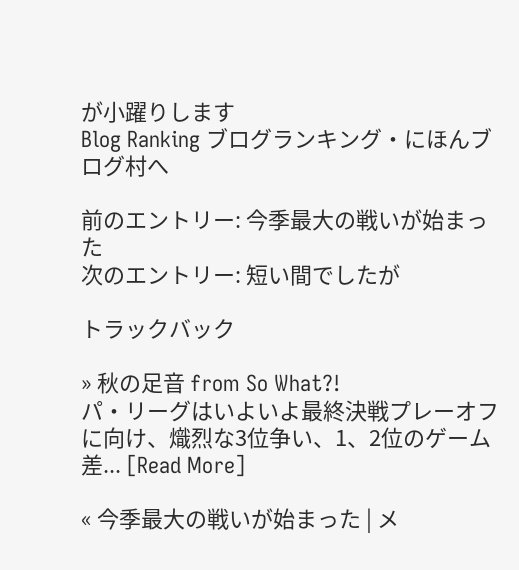が小躍りします
Blog Ranking ブログランキング・にほんブログ村へ

前のエントリー: 今季最大の戦いが始まった
次のエントリー: 短い間でしたが

トラックバック

» 秋の足音 from So What?!
パ・リーグはいよいよ最終決戦プレーオフに向け、熾烈な3位争い、1、2位のゲーム差... [Read More]

« 今季最大の戦いが始まった | メ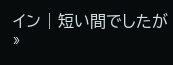イン | 短い間でしたが »